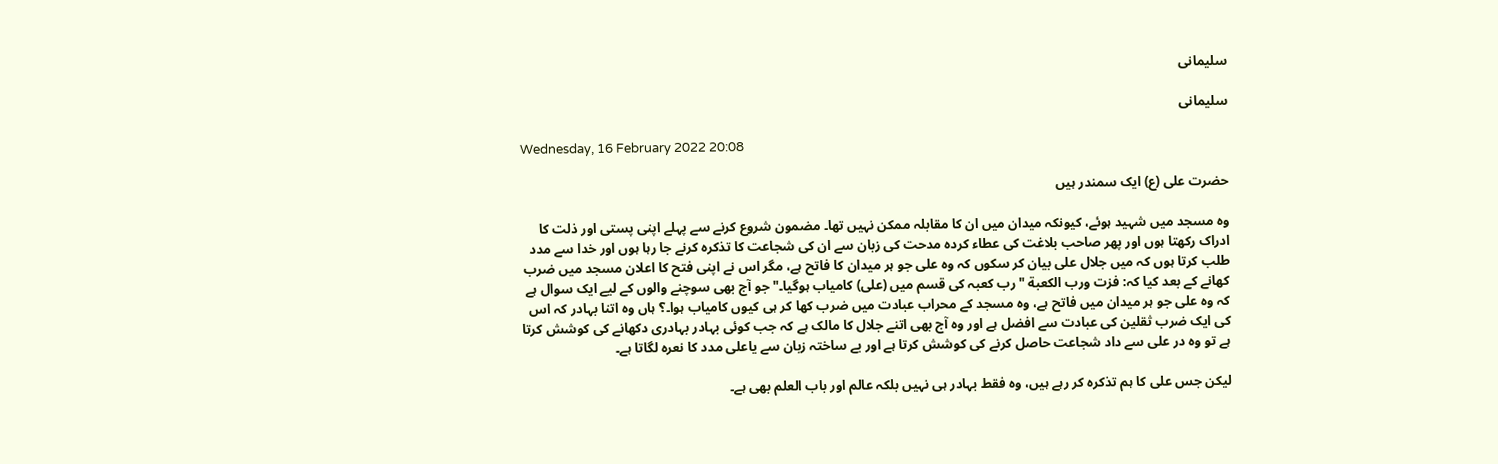سلیمانی

سلیمانی

Wednesday, 16 February 2022 20:08

حضرت علی (ع) ایک سمندر ہیں

وہ مسجد میں شہید ہوئے، کیونکہ میدان میں ان کا مقابلہ ممکن نہیں تھا۔ مضمون شروع کرنے سے پہلے اپنی پستی اور ذلت کا ادراک رکھتا ہوں اور پھر صاحب بلاغت کی عطاء کردہ مدحت کی زبان سے ان کی شجاعت کا تذکرہ کرنے جا رہا ہوں اور خدا سے مدد طلب کرتا ہوں کہ میں جلال علی بیان کر سکوں کہ وہ علی جو ہر میدان کا فاتح ہے، مگر اس نے اپنی فتح کا اعلان مسجد میں ضرب کھانے کے بعد کیا کہ: فزت ورب الكعبة "رب کعبہ کی قسم میں (علی) کامیاب ہوگیا۔" جو آج بھی سوچنے والوں کے لیے ایک سوال ہے کہ وہ علی جو ہر میدان میں فاتح ہے، وہ مسجد کے محراب عبادت میں ضرب کھا کر ہی کیوں کامیاب ہوا۔؟ ہاں وہ اتنا بہادر کہ اس کی ایک ضرب ثقلین کی عبادت سے افضل ہے اور وہ آج بھی اتنے جلال کا مالک ہے کہ جب کوئی بہادر بہادری دکھانے کی کوشش کرتا  ہے تو وہ در علی سے داد شجاعت حاصل کرنے کی کوشش کرتا ہے اور بے ساختہ زبان سے یاعلی مدد کا نعرہ لگاتا ہے۔

لیکن جس علی کا ہم تذکرہ کر رہے ہیں، وہ فقط بہادر ہی نہیں بلکہ عالم اور باب العلم بھی ہے۔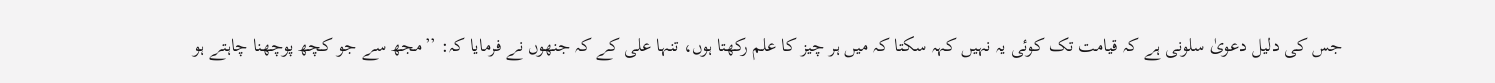جس کی دلیل دعویٰ سلونی ہے کہ قیامت تک کوئی یہ نہیں کہہ سکتا کہ میں ہر چیز کا علم رکھتا ہوں، تنہا علی کے کہ جنھوں نے فرمایا کہ: ’’مجھ سے جو کچھ پوچھنا چاہتے ہو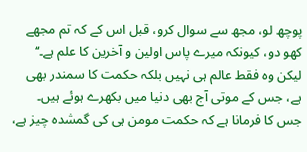پوچھ لو، مجھ سے سوال کرو، قبل اس کے کہ تم مجھے کھو دو، کیونکہ میرے پاس اولین و آخرین کا علم ہے۔‘‘ لیکن وہ فقط عالم ہی نہیں بلکہ حکمت کا سمندر بھی ہے، جس کے موتی آج بھی دنیا میں بکھرے ہوئے ہیں۔ جس کا فرمانا ہے کہ حکمت مومن ہی کی گمشدہ چیز ہے،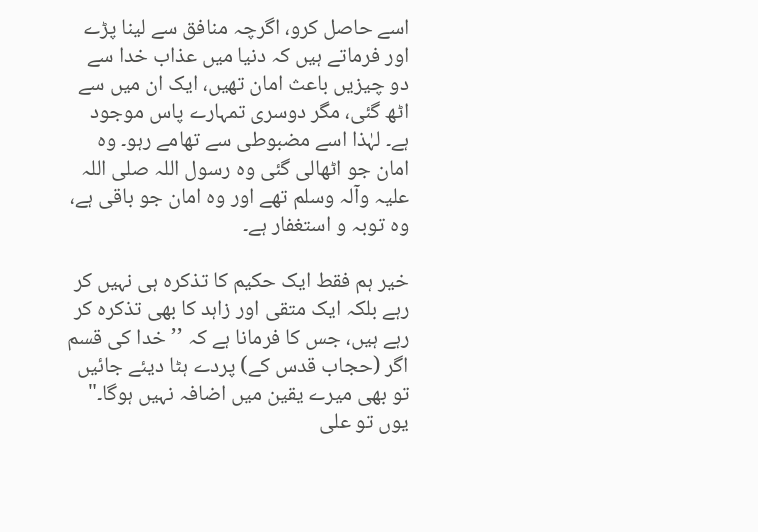اسے حاصل کرو، اگرچہ منافق سے لینا پڑے اور فرماتے ہیں کہ دنیا میں عذاب خدا سے دو چیزیں باعث امان تھیں، ایک ان میں سے اٹھ گئی، مگر دوسری تمہارے پاس موجود ہے۔ لہٰذا اسے مضبوطی سے تھامے رہو۔ وہ امان جو اٹھالی گئی وہ رسول اللہ صلی اللہ علیہ وآلہ وسلم تھے اور وہ امان جو باقی ہے، وہ توبہ و استغفار ہے۔

خیر ہم فقط ایک حکیم کا تذکرہ ہی نہیں کر رہے بلکہ ایک متقی اور زاہد کا بھی تذکرہ کر رہے ہیں، جس کا فرمانا ہے کہ ’’خدا کی قسم اگر (حجاب قدس کے) پردے ہٹا دیئے جائیں تو بھی میرے یقین میں اضافہ نہیں ہوگا۔" یوں تو علی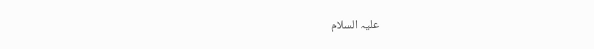علیہ السلام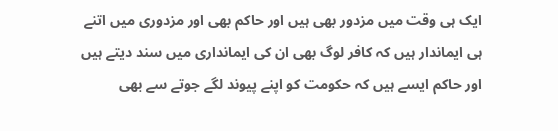ایک ہی وقت میں مزدور بھی ہیں اور حاکم بھی اور مزدوری میں اتنے ہی ایماندار ہیں کہ کافر لوگ بھی ان کی ایمانداری میں سند دیتے ہیں اور حاکم ایسے ہیں کہ حکومت کو اپنے پیوند لگے جوتے سے بھی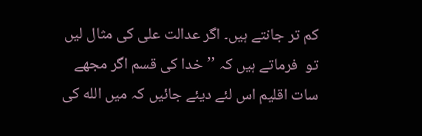کم تر جانتے ہیں۔ اگر عدالت علی کی مثال لیں تو  فرماتے ہیں کہ ’’خدا کی قسم اگر مجھے سات اقلیم اس لئے دیئے جائیں کہ میں الله کی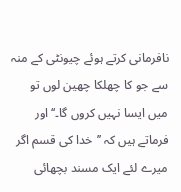نافرمانی کرتے ہوئے چیونٹی کے منہ سے جو کا چھلکا چھین لوں تو میں ایسا نہیں کروں گا۔‘‘ اور فرماتے ہیں کہ ’’خدا کی قسم اگر میرے لئے ایک مسند بچھائی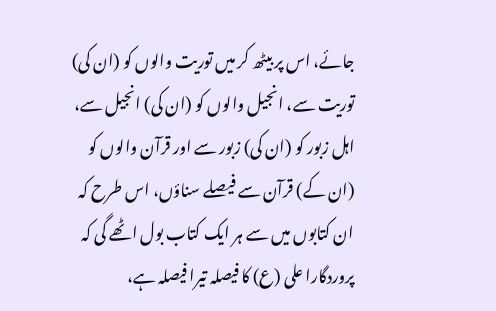جائے، اس پر بیٹھ کر میں توریت والوں کو (ان کی) توریت سے، انجیل والوں کو (ان کی) انجیل سے، اہل زبور کو (ان کی) زبور سے اور قرآن والوں کو (ان کے) قرآن سے فیصلے سناؤں، اس طرح کہ ان کتابوں میں سے ہر ایک کتاب بول اٹھے گی کہ پروردگارا علی (ع) کا فیصلہ تیرا فیصلہ ہے،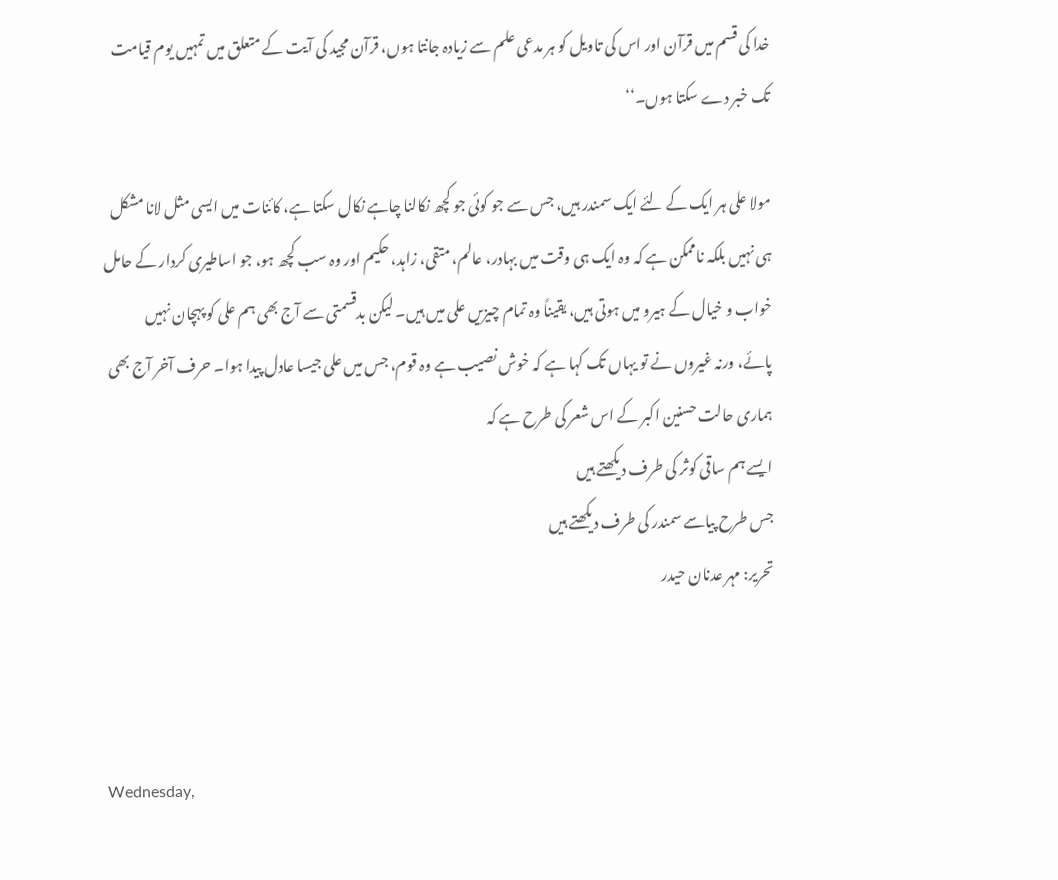خدا کی قسم میں قرآن اور اس کی تاویل کو ہر مدعی علم سے زیادہ جانتا ہوں، قرآن مجید کی آیت کے متعلق میں تمہیں یوم قیامت تک خبر دے سکتا ہوں۔‘‘

مولا علی ہر ایک کے لئے ایک سمندر ہیں، جس سے جو کوئی جو کچھ نکالنا چاہے نکال سکتا ہے، کائنات میں ایسی مثل لانا مشکل ہی نہیں بلکہ ناممکن ہے کہ وہ ایک ہی وقت میں بہادر، عالم، متقی، زاہد، حکیم اور وہ سب کچھ ہو، جو اساطیری کردار کے حامل خواب و خیال کے ہیرو میں ہوتی ہیں، یقیناً وہ تمام چیزیں علی میں ہیں۔ لیکن بدقسمتی سے آج بھی ہم علی کو پہچان نہیں پائے، ورنہ غیروں نے تو یہاں تک کہا ہے کہ خوش نصیب ہے وہ قوم، جس میں علی جیسا عادل پیدا ہوا۔ حرف آخر آج بھی ہماری حالت حسنین اکبر کے اس شعر کی طرح ہے کہ
ایسے ہم ساقی کوثر کی طرف دیکھتے ہیں
جس طرح پیاسے سمندر کی طرف دیکھتے ہیں
تحریر: مہر عدنان حیدر



Wednesday,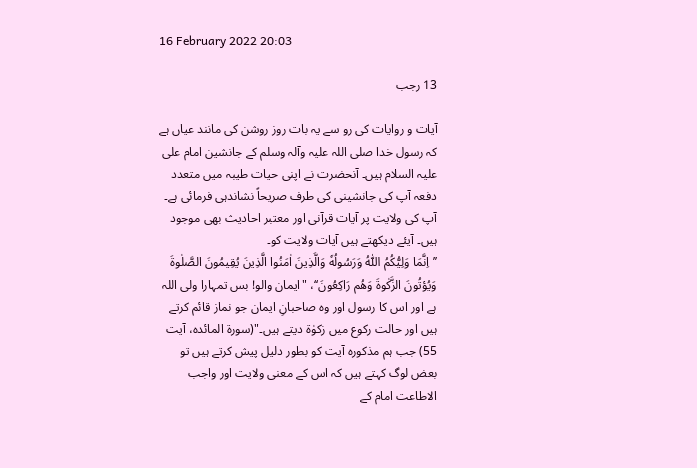16 February 2022 20:03

13 رجب

آیات و روایات کی رو سے یہ بات روز روشن کی مانند عیاں ہے کہ رسول خدا صلی اللہ علیہ وآلہ وسلم کے جانشین امام علی علیہ السلام ہیں۔ آنحضرت نے اپنی حیات طیبہ میں متعدد دفعہ آپ کی جانشینی کی طرف صریحاً نشاندہی فرمائی ہے۔ آپ کی ولایت پر آیات قرآنی اور معتبر احادیث بھی موجود ہیں۔ آیئے دیکھتے ہیں آیات ولایت کو۔
’’اِنَّمَا وَلِيُّكُمُ اللّٰهُ وَرَسُولُهٗ وَالَّذِينَ اٰمَنُوا الَّذِينَ يُقِيمُونَ الصَّلٰوةَ وَيُؤتُونَ الزَّكٰوةَ وَهُم رَاكِعُونَ‘‘، "ایمان والو! بس تمہارا ولی اللہ ہے اور اس کا رسول اور وہ صاحبانِ ایمان جو نماز قائم کرتے ہیں اور حالت رکوع میں زکوٰۃ دیتے ہیں۔"(سورۃ المائدہ، آیت 55) جب ہم مذکورہ آیت کو بطور دلیل پیش کرتے ہیں تو بعض لوگ کہتے ہیں کہ اس کے معنی ولایت اور واجب الاطاعت امام کے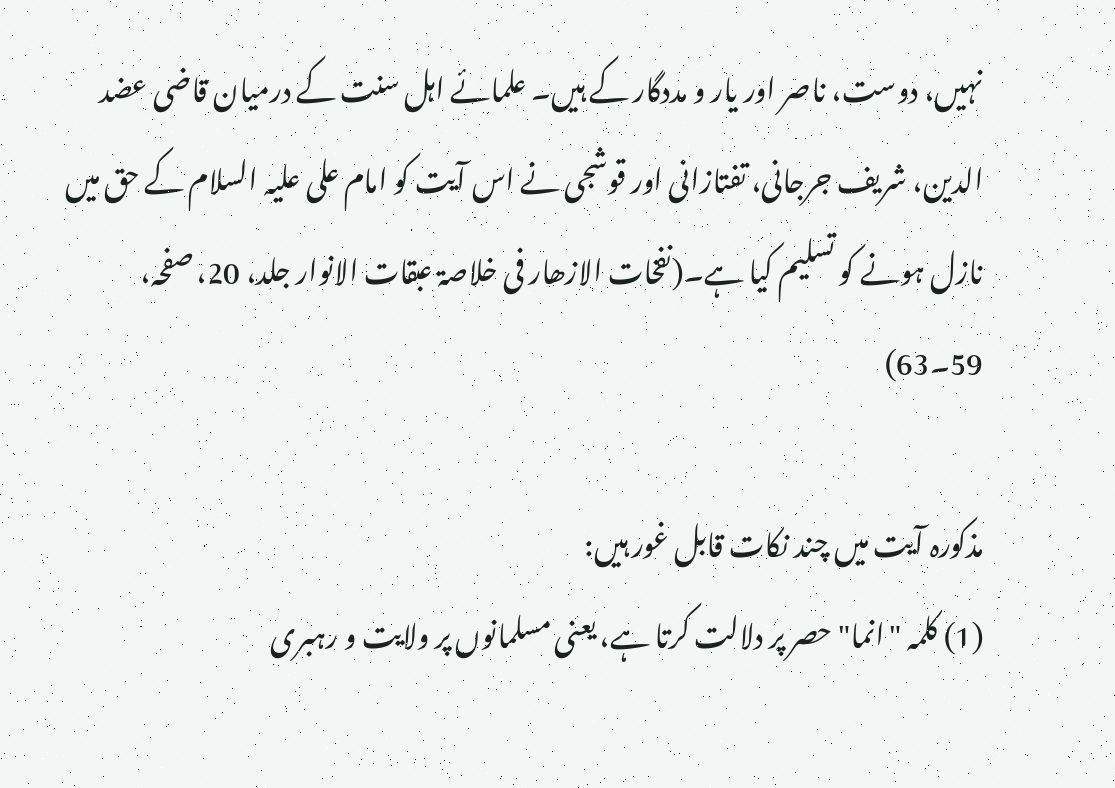نہیں، دوست، ناصر اور یار و مددگار کے ہیں۔ علمائے اہل سنت کے درمیان قاضی عضد الدین، شریف جرجانی، تفتازانی اور قوشجی نے اس آیت کو امام علی علیہ السلام کے حق میں نازل ہونے کو تسلیم کیا ہے۔(نفخات الازھار فی خلاصۃ عبقات الانوار جلد، 20، صفحہ، 59۔63)

مذکورہ آیت میں چند نکات قابل غور ہیں:
(1) کلمہ "انما" حصر پر دلالت کرتا ہے، یعنی مسلمانوں پر ولایت و رہبری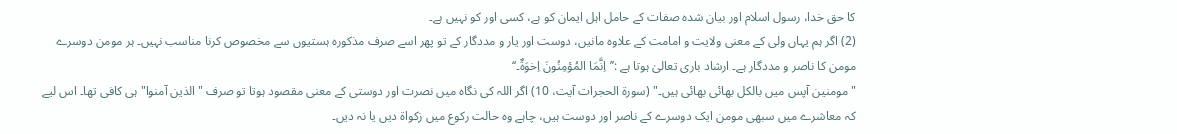کا حق خدا، رسول اسلام اور بیان شدہ صفات کے حامل اہل ایمان کو ہے، کسی اور کو نہیں ہے۔
(2) اگر ہم یہاں ولی کے معنی ولایت و امامت کے علاوہ مانیں، دوست اور یار و مددگار کے تو پھر اسے صرف مذکورہ ہستیوں سے مخصوص کرنا مناسب نہیں۔ ہر مومن دوسرے مومن کا ناصر و مددگار ہے۔ ارشاد باری تعالیٰ ہوتا ہے :’’اِنَّمَا المُؤمِنُونَ اِخوَةٌ۔‘‘
"مومنین آپس میں بالکل بھائی بھائی ہیں۔" (سورۃ الحجرات آیت، 10) اگر اللہ کی نگاہ میں نصرت اور دوستی کے معنی مقصود ہوتا تو صرف "الذین آمنوا" ہی کافی تھا۔ اس لیے کہ معاشرے میں سبھی مومن ایک دوسرے کے ناصر اور دوست ہیں، چاہے وہ حالت رکوع میں زکواۃ دیں یا نہ دیں۔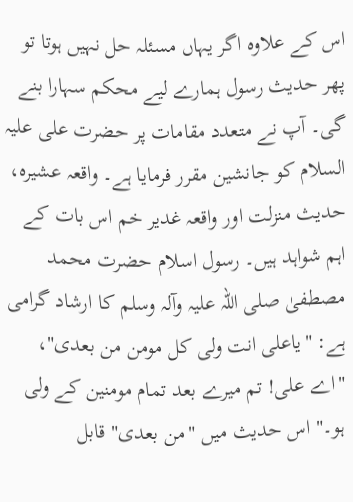اس کے علاوہ اگر یہاں مسئلہ حل نہیں ہوتا تو پھر حدیث رسول ہمارے لیے محکم سہارا بنے گی۔ آپ نے متعدد مقامات پر حضرت علی علیہ السلام کو جانشین مقرر فرمایا ہے۔ واقعہ عشیرہ، حدیث منزلت اور واقعہ غدیر خم اس بات کے اہم شواہد ہیں۔ رسول اسلام حضرت محمد مصطفیٰ صلی اللہ علیہ وآلہ وسلم کا ارشاد گرامی ہے: "یاعلی انت ولی کل مومن من بعدی"، "اے علی! تم میرے بعد تمام مومنین کے ولی ہو۔" اس حدیث میں "من بعدی" قابل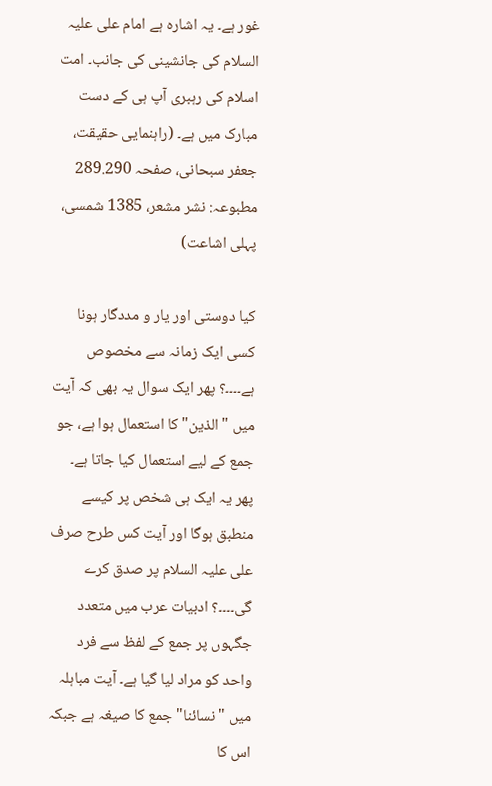غور ہے۔ یہ اشارہ ہے امام علی علیہ السلام کی جانشینی کی جانب۔ امت اسلام کی رہبری آپ ہی کے دست مبارک میں ہے۔ (راہنمایی حقیقت، جعفر سبحانی، صفحہ 289.290 مطبوعہ: نشر مشعر، 1385 شمسی، پہلی اشاعت)

کیا دوستی اور یار و مددگار ہونا کسی ایک زمانہ سے مخصوص ہے۔۔۔۔؟ پھر ایک سوال یہ بھی کہ آیت میں "الذین" کا استعمال ہوا ہے، جو جمع کے لیے استعمال کیا جاتا ہے۔ پھر یہ ایک ہی شخص پر کیسے منطبق ہوگا اور آیت کس طرح صرف علی علیہ السلام پر صدق کرے گی۔۔۔۔؟ ادبیات عرب میں متعدد جگہوں پر جمع کے لفظ سے فرد واحد کو مراد لیا گیا ہے۔ آیت مباہلہ میں "نسائنا" جمع کا صیغہ ہے جبکہ اس کا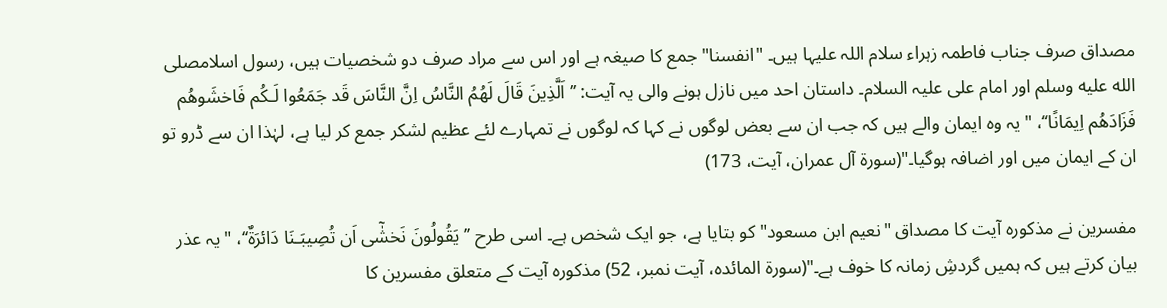مصداق صرف جناب فاطمہ زہراء سلام اللہ علیہا ہیں۔ "انفسنا" جمع کا صیغہ ہے اور اس سے مراد صرف دو شخصیات ہیں، رسول اسلامصلى الله عليه وسلم اور امام علی علیہ السلام۔ داستان احد میں نازل ہونے والی یہ آیت: ’’اَلَّذِينَ قَالَ لَهُمُ النَّاسُ اِنَّ النَّاسَ قَد جَمَعُوا لَـكُم فَاخشَوهُم فَزَادَهُم اِيمَانًا‘‘، "یہ وہ ایمان والے ہیں کہ جب ان سے بعض لوگوں نے کہا کہ لوگوں نے تمہارے لئے عظیم لشکر جمع کر لیا ہے، لہٰذا ان سے ڈرو تو ان کے ایمان میں اور اضافہ ہوگیا۔"(سورۃ آل عمران، آیت، 173)

مفسرین نے مذکورہ آیت کا مصداق "نعیم ابن مسعود" کو بتایا ہے، جو ایک شخص ہے۔ اسی طرح ’’يَقُولُونَ نَخشٰٓى اَن تُصِيبَـنَا دَائرَةٌ‘‘، "یہ عذر بیان کرتے ہیں کہ ہمیں گردشِ زمانہ کا خوف ہے۔"(سورۃ المائدہ، آیت نمبر، 52) مذکورہ آیت کے متعلق مفسرین کا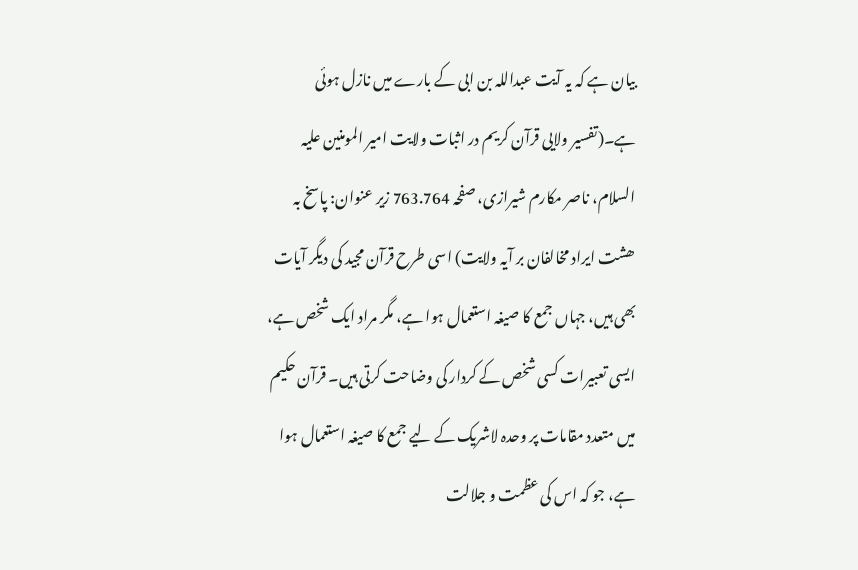بیان ہے کہ یہ آیت عبداللہ بن ابی کے بارے میں نازل ہوئی ہے۔(تفسیر ولایی قرآن کریم در اثبات ولایت امیر المومنین علیہ السلام، ناصر مکارم شیرازی، صفحہ 763.764 زیر عنوان: پاسخ بہ ھشت ایراد مخالفان بر آیہ ولایت) اسی طرح قرآن مجید کی دیگر آیات بھی ہیں، جہاں جمع کا صیغہ استعمال ہوا ہے، مگر مراد ایک شخص ہے، ایسی تعبیرات کسی شخص کے کردار کی وضاحت کرتی ہیں۔ قرآن حکیم میں متعدد مقامات پر وحدہ لاشریک کے لیے جمع کا صیغہ استعمال ہوا ہے، جو کہ اس کی عظمت و جلالت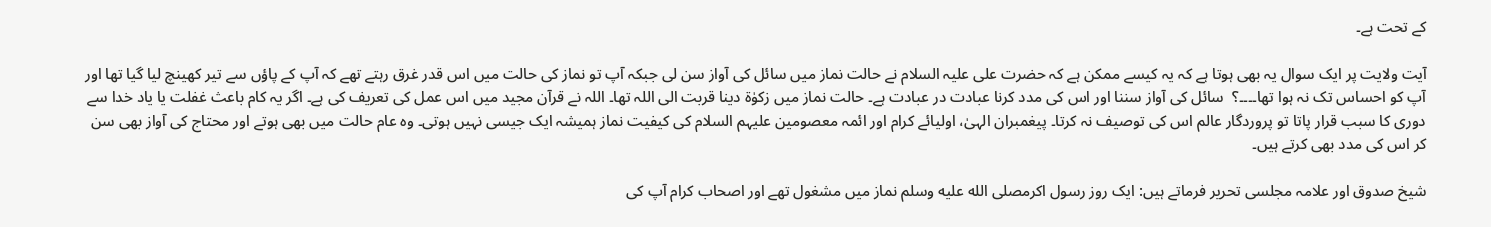کے تحت ہے۔

آیت ولایت پر ایک سوال یہ بھی ہوتا ہے کہ یہ کیسے ممکن ہے کہ حضرت علی علیہ السلام نے حالت نماز میں سائل کی آواز سن لی جبکہ آپ تو نماز کی حالت میں اس قدر غرق رہتے تھے کہ آپ کے پاؤں سے تیر کھینچ لیا گیا تھا اور آپ کو احساس تک نہ ہوا تھا۔۔۔۔؟  سائل کی آواز سننا اور اس کی مدد کرنا عبادت در عبادت ہے۔ حالت نماز میں زکوٰۃ دینا قربت الی اللہ تھا۔ اللہ نے قرآن مجید میں اس عمل کی تعریف کی ہے۔ اگر یہ کام باعث غفلت یا یاد خدا سے دوری کا سبب قرار پاتا تو پروردگار عالم اس کی توصیف نہ کرتا۔ پیغمبران الہیٰ، اولیائے کرام اور ائمہ معصومین علیہم السلام کی کیفیت نماز ہمیشہ ایک جیسی نہیں ہوتی۔ وہ عام حالت میں بھی ہوتے اور محتاج کی آواز بھی سن کر اس کی مدد بھی کرتے ہیں۔

شیخ صدوق اور علامہ مجلسی تحریر فرماتے ہیں: ایک روز رسول اکرمصلى الله عليه وسلم نماز میں مشغول تھے اور اصحاب کرام آپ کی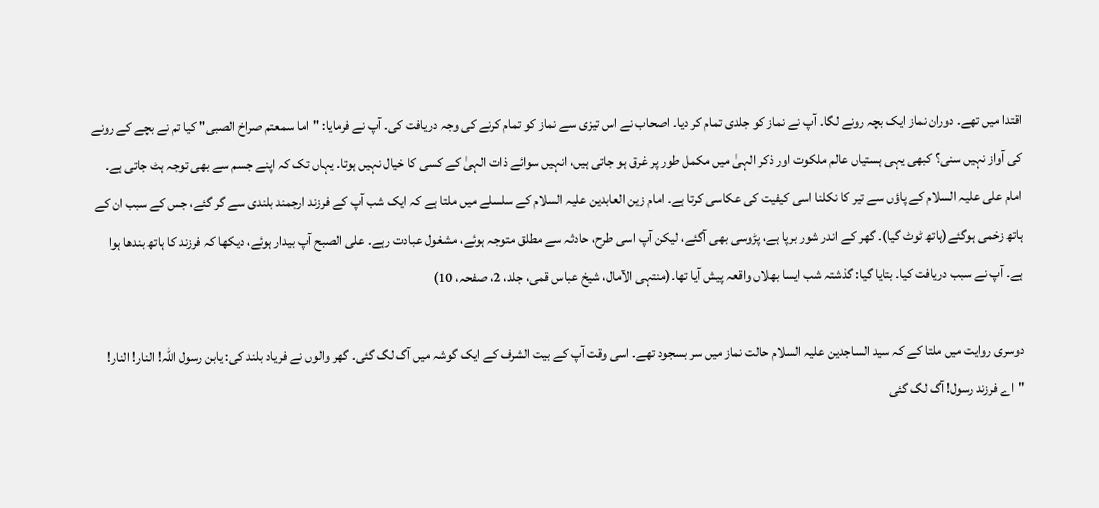اقتدا میں تھے۔ دوران نماز ایک بچہ رونے لگا۔ آپ نے نماز کو جلدی تمام کر دیا۔ اصحاب نے اس تیزی سے نماز کو تمام کرنے کی وجہ دریافت کی۔ آپ نے فرمایا: "اما سمعتم صراخ الصبی" کیا تم نے بچے کے رونے کی آواز نہیں سنی؟ کبھی یہی ہستیاں عالم ملکوت اور ذکر الہیٰ میں مکمل طور پر غرق ہو جاتی ہیں، انہیں سوائے ذات الہیٰ کے کسی کا خیال نہیں ہوتا۔ یہاں تک کہ اپنے جسم سے بھی توجہ ہٹ جاتی ہے۔ امام علی علیہ السلام کے پاؤں سے تیر کا نکلنا اسی کیفیت کی عکاسی کرتا ہے۔ امام زین العابدین علیہ السلام کے سلسلے میں ملتا ہے کہ ایک شب آپ کے فرزند ارجمند بلندی سے گر گئے، جس کے سبب ان کے ہاتھ زخمی ہوگئے(ہاتھ ٹوٹ گیا)۔ گھر کے اندر شور برپا ہے، پڑوسی بھی آگئے، لیکن آپ اسی طرح، حادثہ سے مطلق متوجہ ہوئے، مشغول عبادت رہے۔ علی الصبح آپ بیدار ہوئے، دیکھا کہ فرزند کا ہاتھ بندھا ہوا ہے۔ آپ نے سبب دریافت کیا۔ بتایا گیا: گذشتہ شب ایسا بھلاں واقعہ پیش آیا تھا۔(منتہی الآمال، شیخ عباس قمی، جلد، 2، صفحہ، 10)

دوسری روایت میں ملتا کے کہ سید الساجدین علیہ السلام حالت نماز میں سر بسجود تھے۔ اسی وقت آپ کے بیت الشرف کے ایک گوشہ میں آگ لگ گئی۔ گھر والوں نے فریاد بلند کی: یابن رسول اللہ! النار! النار! "اے فرزند رسول! آگ لگ گئی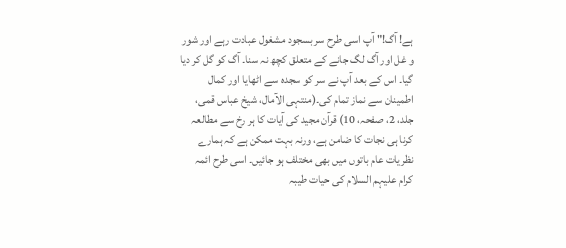ہے! آگ!" آپ اسی طرح سر بسجود مشغول عبادت رہے اور شور و غل اور آگ لگ جانے کے متعلق کچھ نہ سنا۔ آگ کو گل کر دیا گیا۔ اس کے بعد آپ نے سر کو سجدہ سے اٹھایا اور کمال اطمینان سے نماز تمام کی۔(منتہی الآمال، شیخ عباس قمی، جلد، 2، صفحہ، 10) قرآن مجید کی آیات کا ہر رخ سے مطالعہ کرنا ہی نجات کا ضامن ہے، ورنہ بہت ممکن ہے کہ ہمارے نظریات عام باتوں میں بھی مختلف ہو جائیں۔ اسی طرح ائمہ کرام علیہم السلام کی حیات طیبہ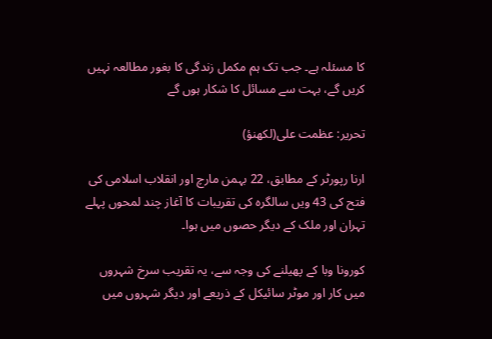کا مسئلہ ہے۔ جب تک ہم مکمل زندگی کا بغور مطالعہ نہیں کریں گے، بہت سے مسائل کا شکار ہوں گے

تحریر: عظمت علی(لکھنؤ)

ارنا رپورٹر کے مطابق، 22 بہمن مارچ اور انقلاب اسلامی کی فتح کی 43 ویں سالگرہ کی تقریبات کا آغاز چند لمحوں پہلے تہران اور ملک کے دیگر حصوں میں ہوا۔

کورونا وبا کے پھیلنے کی وجہ سے، یہ تقریب سرخ شہروں میں کار اور موٹر سائیکل کے ذریعے اور دیگر شہروں میں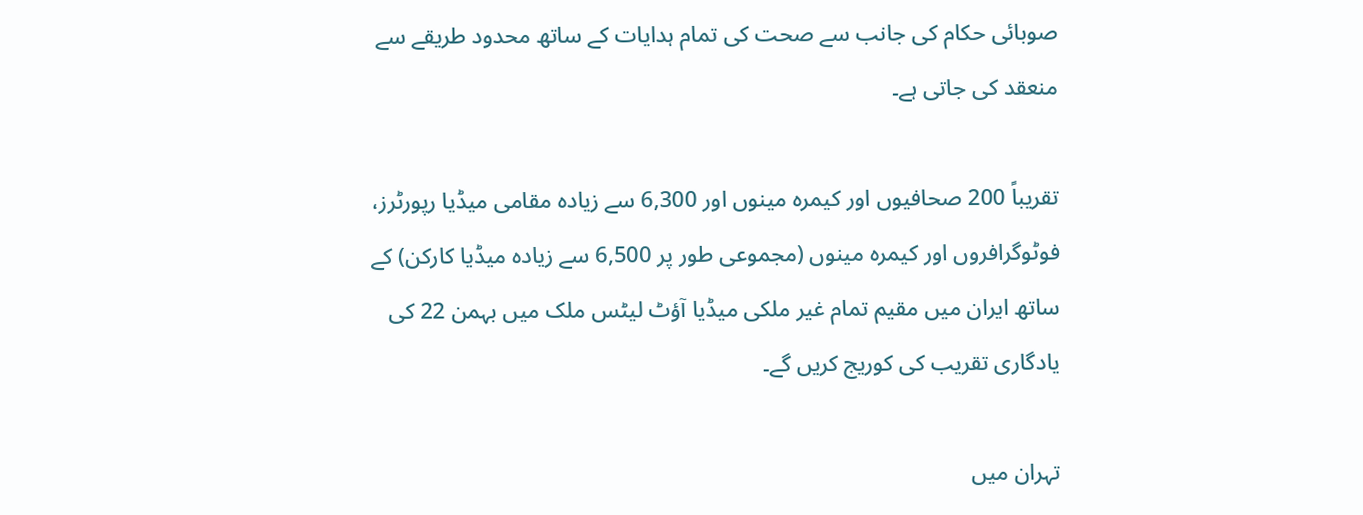صوبائی حکام کی جانب سے صحت کی تمام ہدایات کے ساتھ محدود طریقے سے منعقد کی جاتی ہے۔

تقریباً 200 صحافیوں اور کیمرہ مینوں اور 6,300 سے زیادہ مقامی میڈیا رپورٹرز، فوٹوگرافروں اور کیمرہ مینوں (مجموعی طور پر 6,500 سے زیادہ میڈیا کارکن) کے ساتھ ایران میں مقیم تمام غیر ملکی میڈیا آؤٹ لیٹس ملک میں بہمن 22 کی یادگاری تقریب کی کوریج کریں گے۔

تہران میں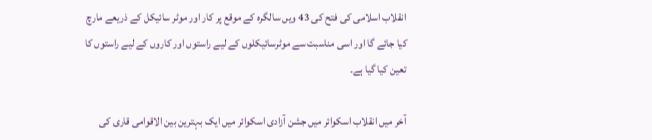انقلاب اسلامی کی فتح کی 43 ویں سالگرہ کے موقع پر کار اور موٹر سائیکل کے ذریعے مارچ کیا جائے گا اور اسی مناسبت سے موٹرسائیکلوں کے لیے راستوں اور کاروں کے لیے راستوں کا تعین کیا گیا ہے۔

آخر میں انقلاب اسکوائر میں جشن آزادی اسکوائر میں ایک بہترین بین الاقوامی قاری کی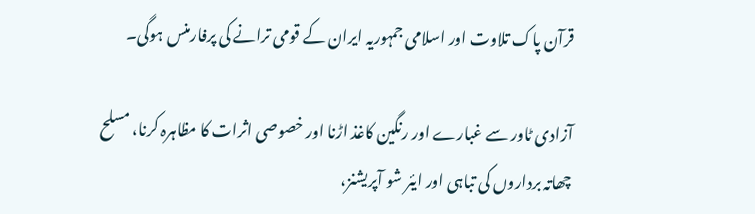قرآن پاک تلاوت اور اسلامی جمہوریہ ایران کے قومی ترانے کی پرفارمنس ہوگی۔

آزادی ٹاور سے غبارے اور رنگین کاغذ اڑنا اور خصوصی اثرات کا مظاہرہ کرنا، مسلح چھاتہ برداروں کی تباہی اور ایئر شو آپریشنز،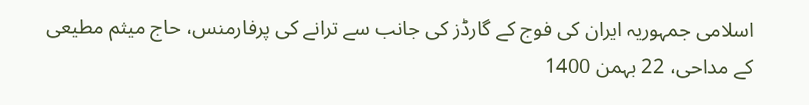اسلامی جمہوریہ ایران کی فوج کے گارڈز کی جانب سے ترانے کی پرفارمنس، حاج میثم مطیعی کے مداحی، 22 بہمن 1400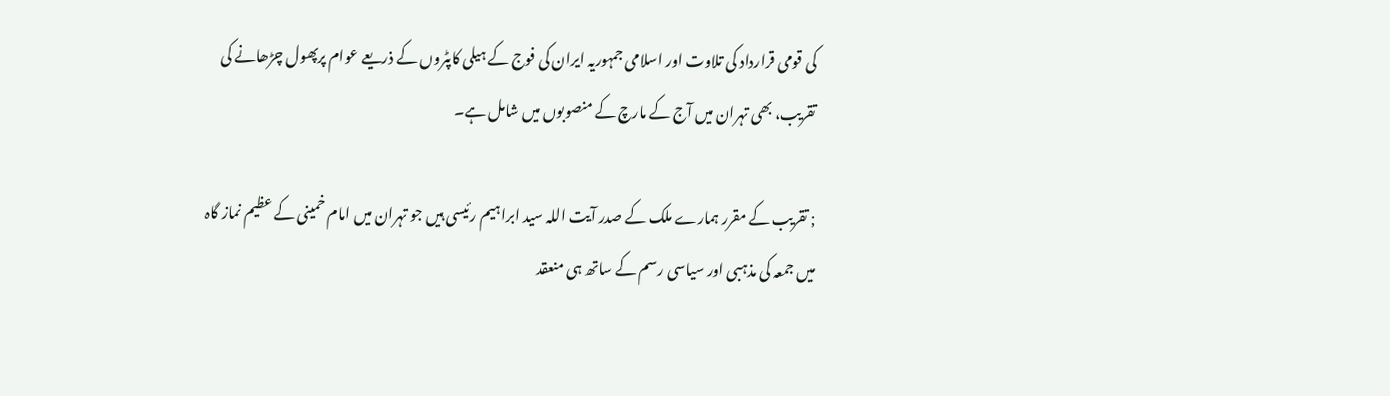کی قومی قرارداد کی تلاوت اور اسلامی جمہوریہ ایران کی فوج کے ہیلی کاپٹروں کے ذریعے عوام پرپھول چڑھانے کی تقریب، بھی تہران میں آج کے مارچ کے منصوبوں میں شامل ہے۔

; تقریب کے مقرر ہمارے ملک کے صدر آیت اللہ سید ابراہیم رئیسی ہیں جو تہران میں امام خمینی کے عظیم نماز گاہ میں جمعہ کی مذہبی اور سیاسی رسم کے ساتھ ہی منعقد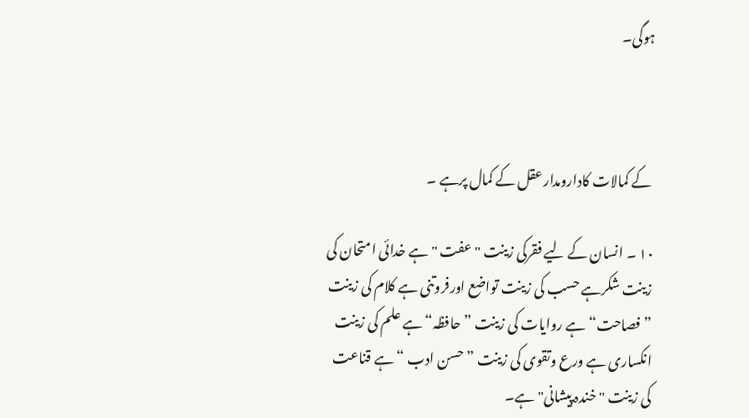ہوگی۔



 کے کمالات کادارومدارعقل کے کمال پرہے ۔

۱۰ ۔ انسان کے لیے فقرکی زینت "عفت " ہے خدائی امتحان کی زینت شکرہے حسب کی زینت تواضع اورفروتنی ہے کلام کی زینت ”فصاحت“ ہے روایات کی زینت ”حافظہ“ ہے علم کی زینت انکساری ہے ورع وتقوی کی زینت ”حسن ادب “ ہے قناعت کی زینت " خندہ پیشانی" ہے۔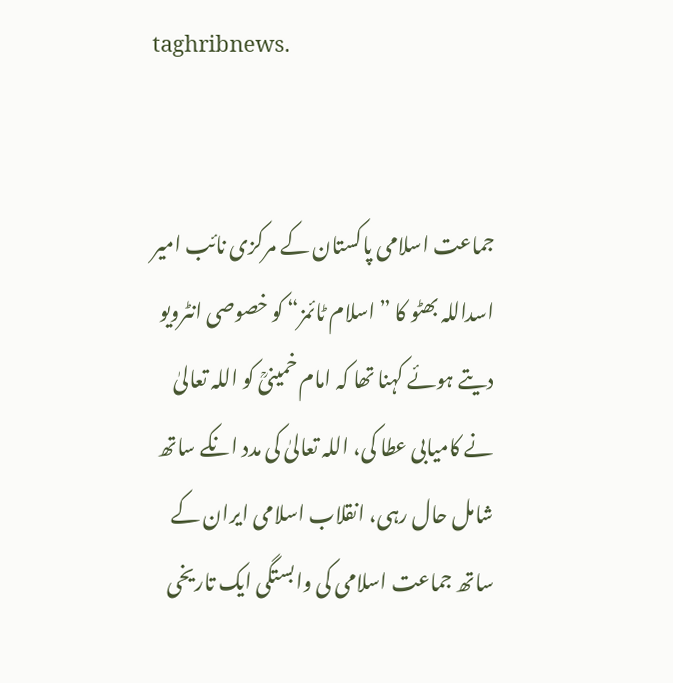taghribnews.


جماعت اسلامی پاکستان کے مرکزی نائب امیر اسداللہ بھٹو کا ”اسلام ٹائمز“ کو خصوصی انٹرویو دیتے ہوئے کہنا تھا کہ امام خمینیؒ کو اللہ تعالیٰ نے کامیابی عطا کی، اللہ تعالیٰ کی مدد انکے ساتھ شامل حال رہی، انقلاب اسلامی ایران کے ساتھ جماعت اسلامی کی وابستگی ایک تاریخی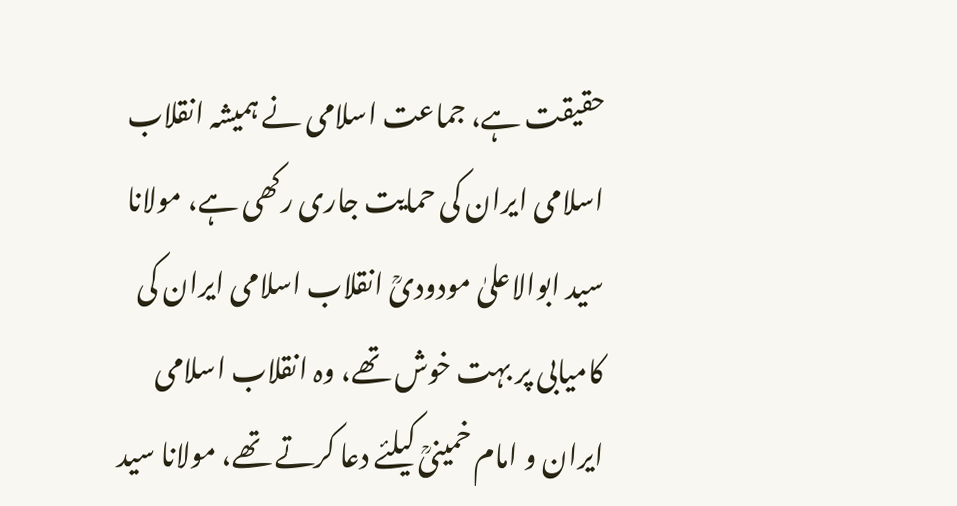حقیقت ہے، جماعت اسلامی نے ہمیشہ انقلاب اسلامی ایران کی حمایت جاری رکھی ہے، مولانا سید ابوالاعلیٰ مودودیؒ انقلاب اسلامی ایران کی کامیابی پر بہت خوش تھے، وہ انقلاب اسلامی ایران و امام خمینیؒ کیلئے دعا کرتے تھے، مولانا سید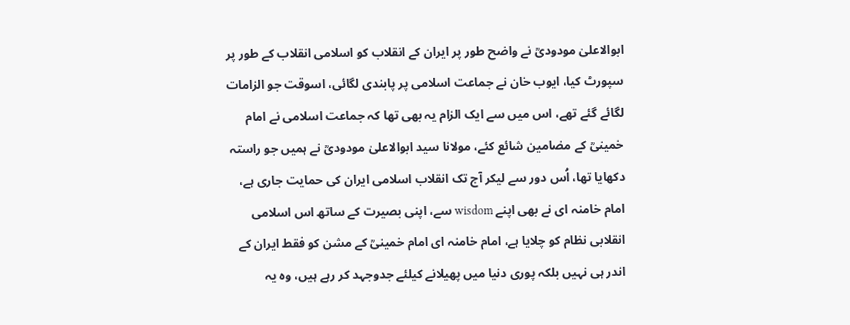ابوالاعلیٰ مودودیؒ نے واضح طور پر ایران کے انقلاب کو اسلامی انقلاب کے طور پر سپورٹ کیا، ایوب خان نے جماعت اسلامی پر پابندی لگائی، اسوقت جو الزامات لگائے گئے تھے، اس میں سے ایک الزام یہ بھی تھا کہ جماعت اسلامی نے امام خمینیؒ کے مضامین شائع کئے، مولانا سید ابوالاعلیٰ مودودیؒ نے ہمیں جو راستہ دکھایا تھا، اُس دور سے لیکر آج تک انقلاب اسلامی ایران کی حمایت جاری ہے، امام خامنہ ای نے بھی اپنے wisdom سے، اپنی بصیرت کے ساتھ اس اسلامی انقلابی نظام کو چلایا ہے، امام خامنہ ای امام خمینیؒ کے مشن کو فقط ایران کے اندر ہی نہیں بلکہ پوری دنیا میں پھیلانے کیلئے جدوجہد کر رہے ہیں، وہ یہ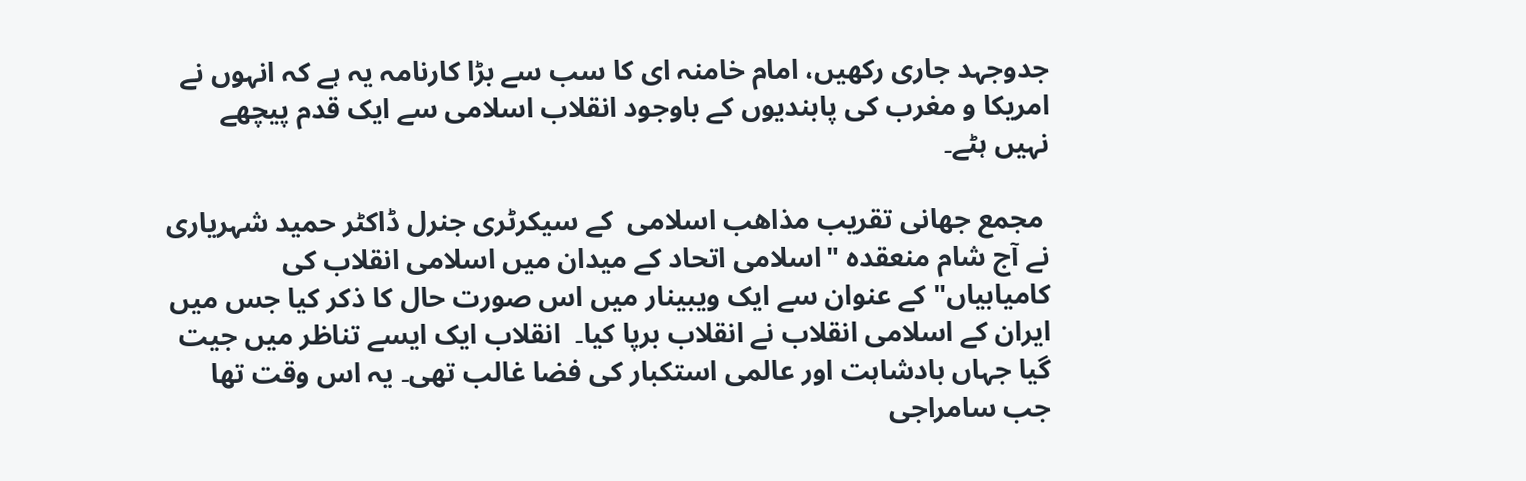جدوجہد جاری رکھیں، امام خامنہ ای کا سب سے بڑا کارنامہ یہ ہے کہ انہوں نے امریکا و مغرب کی پابندیوں کے باوجود انقلاب اسلامی سے ایک قدم پیچھے نہیں ہٹے۔

 مجمع جهانی تقریب مذاهب اسلامی  کے سیکرٹری جنرل ڈاکٹر حمید شہریاری نے آج شام منعقدہ "اسلامی اتحاد کے میدان میں اسلامی انقلاب کی کامیابیاں" کے عنوان سے ایک ویبینار میں اس صورت حال کا ذکر کیا جس میں ایران کے اسلامی انقلاب نے انقلاب برپا کیا۔  انقلاب ایک ایسے تناظر میں جیت گیا جہاں بادشاہت اور عالمی استکبار کی فضا غالب تھی۔ یہ اس وقت تھا جب سامراجی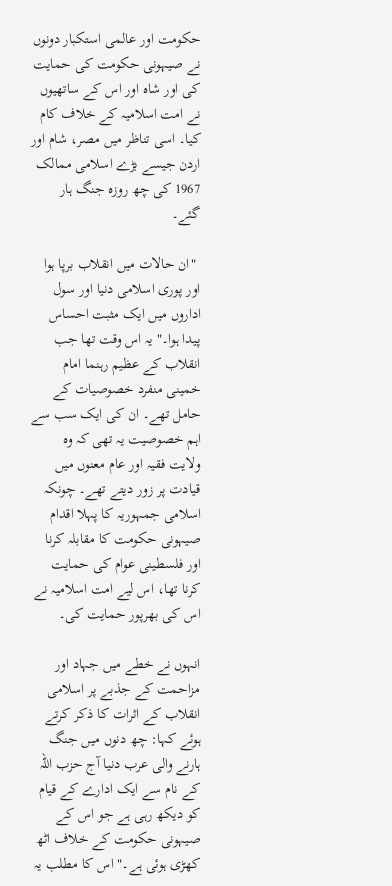حکومت اور عالمی استکبار دونوں نے صیہونی حکومت کی حمایت کی اور شاہ اور اس کے ساتھیوں نے امت اسلامیہ کے خلاف کام کیا۔ اسی تناظر میں مصر، شام اور اردن جیسے بڑے اسلامی ممالک 1967 کی چھ روزہ جنگ ہار گئے۔

 "ان حالات میں انقلاب برپا ہوا اور پوری اسلامی دنیا اور سول اداروں میں ایک مثبت احساس پیدا ہوا۔" یہ اس وقت تھا جب انقلاب کے عظیم رہنما امام خمینی منفرد خصوصیات کے حامل تھے۔ ان کی ایک سب سے اہم خصوصیت یہ تھی کہ وہ ولایت فقیہ اور عام معنوں میں قیادت پر زور دیتے تھے۔ چونکہ اسلامی جمہوریہ کا پہلا اقدام صیہونی حکومت کا مقابلہ کرنا اور فلسطینی عوام کی حمایت کرنا تھا، اس لیے امت اسلامیہ نے اس کی بھرپور حمایت کی۔

انہوں نے خطے میں جہاد اور مزاحمت کے جذبے پر اسلامی انقلاب کے اثرات کا ذکر کرتے ہوئے کہا: چھ دنوں میں جنگ ہارنے والی عرب دنیا آج حزب اللہ کے نام سے ایک ادارے کے قیام کو دیکھ رہی ہے جو اس کے صیہونی حکومت کے خلاف اٹھ کھڑی ہوئی ہے۔" اس کا مطلب یہ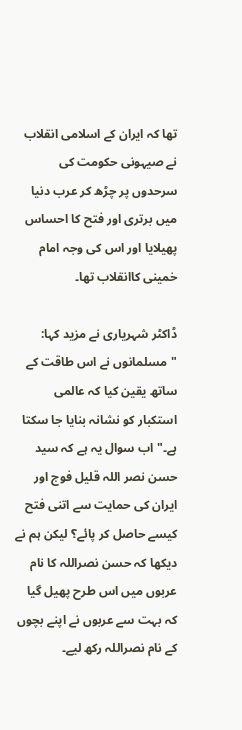تھا کہ ایران کے اسلامی انقلاب نے صیہونی حکومت کی سرحدوں پر چڑھ کر عرب دنیا میں برتری اور فتح کا احساس پھیلایا اور اس کی وجہ امام خمینی کاانقلاب تھا۔

ڈاکٹر شہریاری نے مزید کہا: "مسلمانوں نے اس طاقت کے ساتھ یقین کیا کہ عالمی استکبار کو نشانہ بنایا جا سکتا ہے۔" اب سوال یہ ہے کہ سید حسن نصر اللہ قلیل فوج اور ایران کی حمایت سے اتنی فتح کیسے حاصل کر پائے؟ لیکن ہم نے دیکھا کہ حسن نصراللہ کا نام عربوں میں اس طرح پھیل گیا کہ بہت سے عربوں نے اپنے بچوں کے نام نصراللہ رکھ لیے۔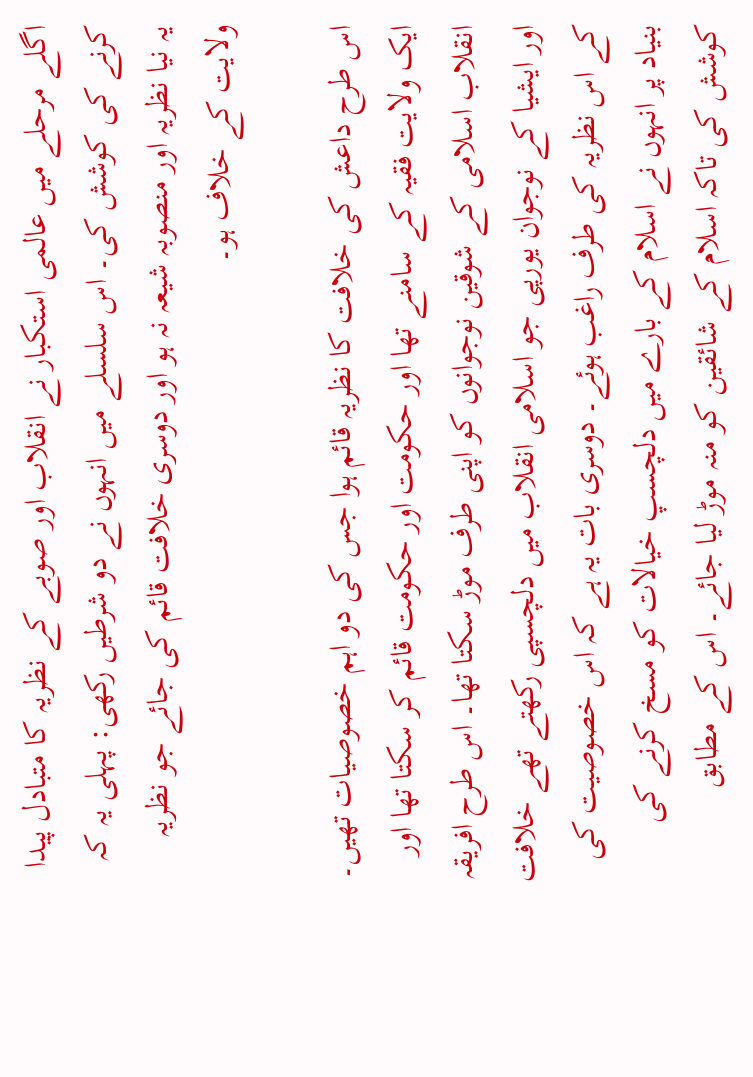اگلے مرحلے میں عالمی استکبار نے انقلاب اور صوبے کے نظریہ کا متبادل پیدا کرنے کی کوشش کی۔ اس سلسلے میں انہوں نے دو شرطیں رکھی: پہلی یہ کہ یہ نیا نظریہ اور منصوبہ شیعہ نہ ہو اور دوسری خلافت قائم کی جائے جو نظریہ ولایت کے خلاف ہو۔

اس طرح داعش کی خلافت کا نظریہ قائم ہوا جس کی دو اہم خصوصیات تھیں۔ ایک ولایت فقیہ کے سامنے تھا اور حکومت اور حکومت قائم کر سکتا تھا اور انقلاب اسلامی کے شوقین نوجوانوں کو اپنی طرف موڑ سکتا تھا۔ اس طرح افریقہ اور ایشیا کے نوجوان یورپی جو اسلامی انقلاب میں دلچسپی رکھتے تھے خلافت کے اس نظریہ کی طرف راغب ہوئے۔ دوسری بات یہ ہے کہ اس خصوصیت کی بنیاد پر انہوں نے اسلام کے بارے میں دلچسپ خیالات کو مسخ کرنے کی کوشش کی تاکہ اسلام کے شائقین کو منہ موڑ لیا جائے۔ اس کے مطابق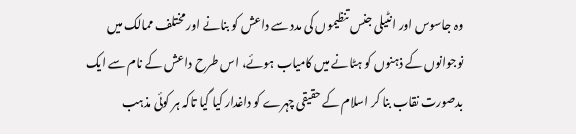وہ جاسوس اور انٹیلی جنس تنظیموں کی مدد سے داعش کو بنانے اور مختلف ممالک میں نوجوانوں کے ذہنوں کو ہٹانے میں کامیاب ہوئے، اس طرح داعش کے نام سے ایک بدصورت نقاب بنا کر اسلام کے حقیقی چہرے کو داغدار کیا گیا تاکہ ہر کوئی مذہب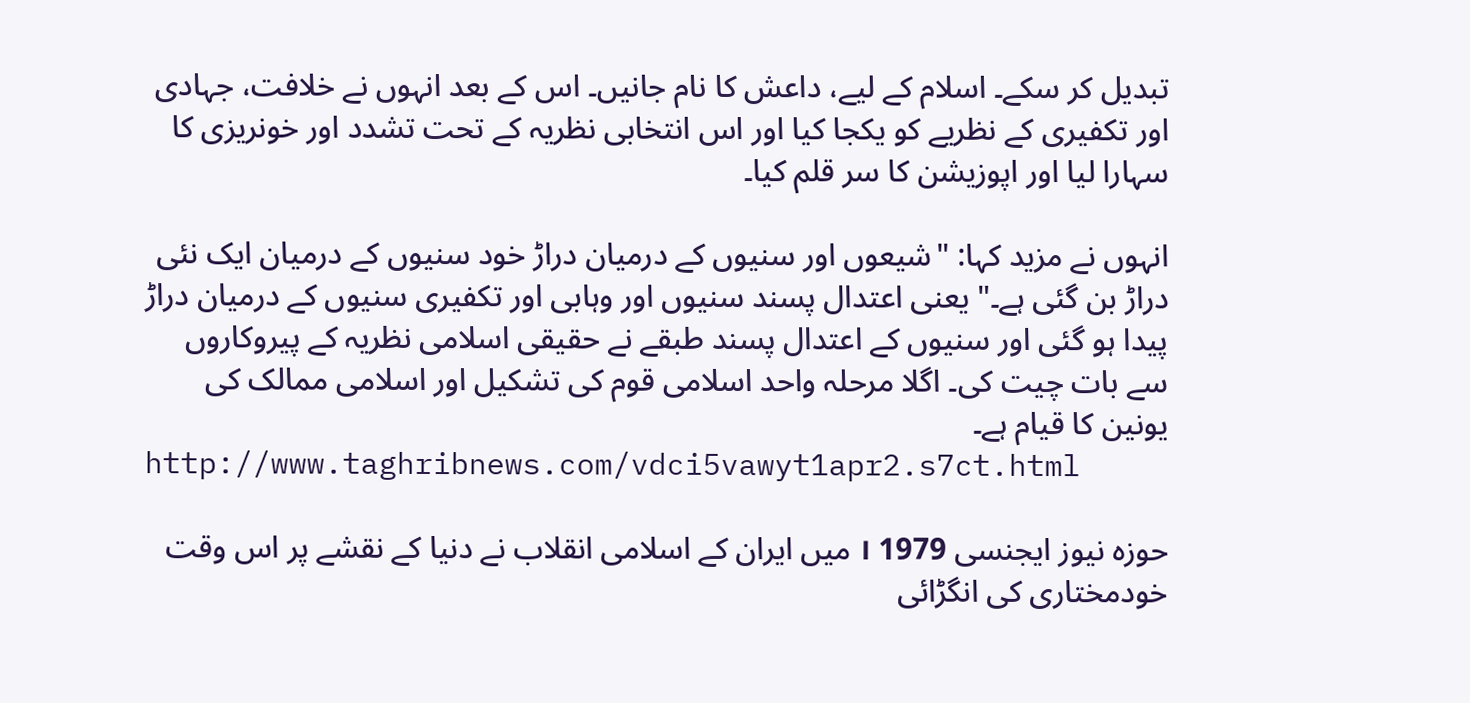تبدیل کر سکے۔ اسلام کے لیے، داعش کا نام جانیں۔ اس کے بعد انہوں نے خلافت، جہادی اور تکفیری کے نظریے کو یکجا کیا اور اس انتخابی نظریہ کے تحت تشدد اور خونریزی کا سہارا لیا اور اپوزیشن کا سر قلم کیا۔

انہوں نے مزید کہا: "شیعوں اور سنیوں کے درمیان دراڑ خود سنیوں کے درمیان ایک نئی دراڑ بن گئی ہے۔" یعنی اعتدال پسند سنیوں اور وہابی اور تکفیری سنیوں کے درمیان دراڑ پیدا ہو گئی اور سنیوں کے اعتدال پسند طبقے نے حقیقی اسلامی نظریہ کے پیروکاروں سے بات چیت کی۔ اگلا مرحلہ واحد اسلامی قوم کی تشکیل اور اسلامی ممالک کی یونین کا قیام ہے۔
http://www.taghribnews.com/vdci5vawyt1apr2.s7ct.html

حوزہ نیوز ایجنسی । 1979 میں ایران کے اسلامی انقلاب نے دنیا کے نقشے پر اس وقت خودمختاری کی انگڑائی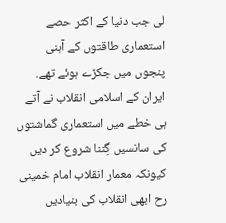لی جب دنیا کے اکثر حصے استعماری طاقتوں کے آہنی پنجوں میں جکڑے ہوئے تھے. ایران کے اسلامی انقلاب نے آتے ہی خطے میں استعماری گماشتوں کی سانسیں گِننا شروع کر دیں کیونکہ معمار انقلاب امام خمینی رح ابھی انقلاب کی بنیادیں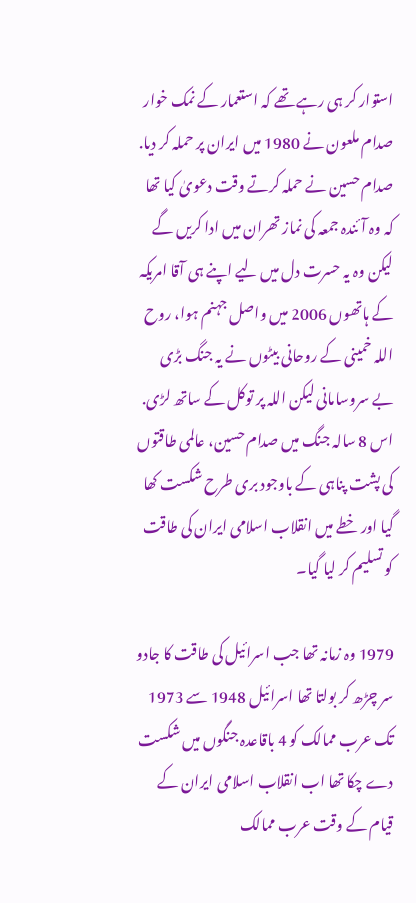استوار کر ہی رہے تھے کہ استعمار کے نمک خوار صدام ملعون نے 1980 میں ایران پر حملہ کر دیا. صدام حسین نے حملہ کرتے وقت دعویٰ کیا تھا کہ وہ آئندہ جمعہ کی نماز تھران میں ادا کریں گے لیکن وہ یہ حسرت دل میں لیے اپنے ہی آقا امریکہ کے ہاتھوں 2006 میں واصل جہنم ہوا، روح اللہ خمینی کے روحانی بیٹوں نے یہ جنگ بڑی بے سروسامانی لیکن اللہ پر توکل کے ساتھ لڑی. اس 8 سالہ جنگ میں صدام حسین، عالمی طاقتوں کی پشت پناہی کے باوجود بری طرح شکست کھا گیا اور خطے میں انقلاب اسلامی ایران کی طاقت کو تسلیم کر لیا گیا۔

1979 وہ زمانہ تھا جب اسرائیل کی طاقت کا جادو سر چڑھ کر بولتا تھا اسرائیل 1948 سے 1973 تک عرب ممالک کو 4 باقاعدہ جنگوں میں شکست دے چکا تھا اب انقلاب اسلامی ایران کے قیام کے وقت عرب ممالک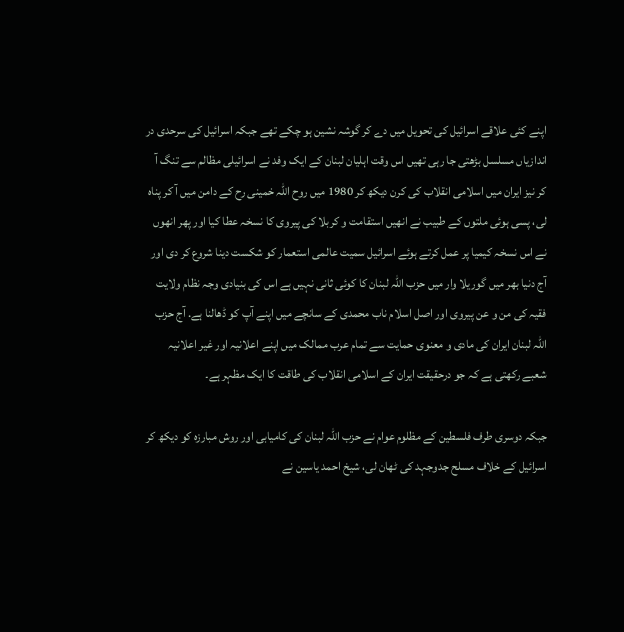اپنے کئی علاقے اسرائیل کی تحویل میں دے کر گوشہ نشین ہو چکے تھے جبکہ اسرائیل کی سرحدی در اندازیاں مسلسل بڑھتی جا رہی تھیں اس وقت اہلیان لبنان کے ایک وفد نے اسرائیلی مظالم سے تنگ آ کر نیز ایران میں اسلامی انقلاب کی کرن دیکھ کر 1980 میں روح اللہ خمینی رح کے دامن میں آ کر پناہ لی، پسی ہوئی ملتوں کے طبیب نے انھیں استقامت و کربلا کی پیروی کا نسخہ عطا کیا اور پھر انھوں نے اس نسخہ کیمیا پر عمل کرتے ہوئے اسرائیل سمیت عالمی استعمار کو شکست دینا شروع کر دی اور آج دنیا بھر میں گوریلا وار میں حزب اللہ لبنان کا کوئی ثانی نہیں ہے اس کی بنیادی وجہ نظام ولایت فقیہ کی من و عن پیروی اور اصل اسلام ناب محمدی کے سانچے میں اپنے آپ کو ڈھالنا ہے. آج حزب اللہ لبنان ایران کی مادی و معنوی حمایت سے تمام عرب ممالک میں اپنے اعلانیہ اور غیر اعلانیہ شعبے رکھتی ہے کہ جو درحقیقت ایران کے اسلامی انقلاب کی طاقت کا ایک مظہر ہے۔

جبکہ دوسری طرف فلسطین کے مظلوم عوام نے حزب اللہ لبنان کی کامیابی اور روش مبارزہ کو دیکھ کر اسرائیل کے خلاف مسلح جدوجہد کی ٹھان لی، شیخ احمد یاسین نے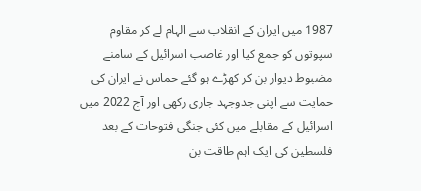1987 میں ایران کے انقلاب سے الہام لے کر مقاوم سپوتوں کو جمع کیا اور غاصب اسرائیل کے سامنے مضبوط دیوار بن کر کھڑے ہو گئے حماس نے ایران کی حمایت سے اپنی جدوجہد جاری رکھی اور آج 2022 میں اسرائیل کے مقابلے میں کئی جنگی فتوحات کے بعد فلسطین کی ایک اہم طاقت بن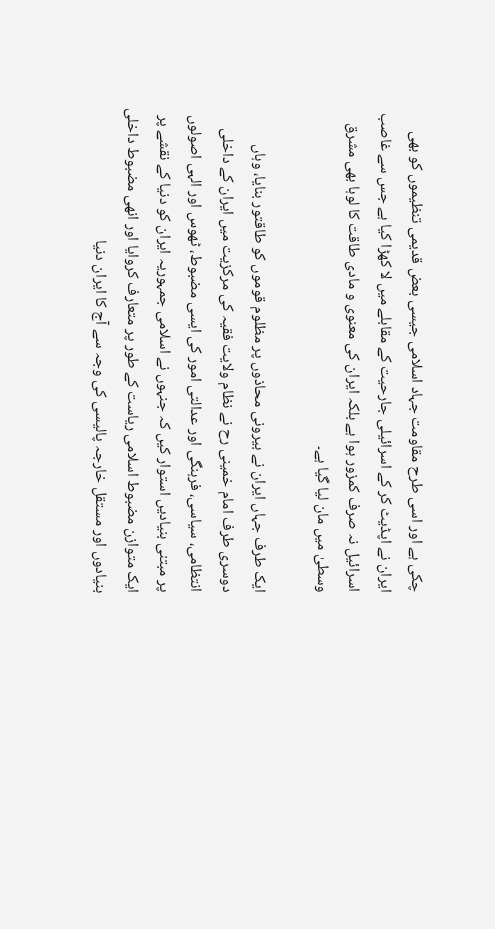چکی ہے اور اسی طرح مقاومت جہاد اسلامی جیسی بعض قدیمی تنظیموں کو بھی ایران نے اپڈیٹ کر کے اسرائیلی جارحیت کے مقابلے میں لا کھڑا کیا ہے جس سے غاصب اسرائیل نہ صرف کمزور ہوا ہے بلکہ ایران کی معنوی و مادی طاقت کا لوہا بھی مشرق وسطیٰ میں مان لیا گیا ہے۔

ایک طرف جہاں ایران نے بیرونی محاذوں پر مظلوم قوموں کو طاقتور بنایا، وہاں دوسری طرف امام خمینی رح نے نظام ولایت فقیہ کی مرکزیت میں ایران کے داخلی انتظامی، سیاسی، فرہنگی اور عدالتی امور کی ایسی مضبوط، ٹھوس اور الہی اصولوں پر مبتنی بنیادیں استوار کیں کہ جنہوں نے اسلامی جمہوریہ ایران کو دنیا کے نقشے پر ایک متوازن مضبوط اسلامی ریاست کے طور پر متعارف کروایا اور انھی مضبوط داخلی بنیادوں اور مستقل خارجہ پالیسی کی وجہ سے آج کا ایران دنیا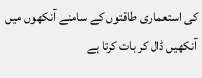کی استعماری طاقتوں کے سامنے آنکھوں میں آنکھیں ڈال کر بات کرتا ہے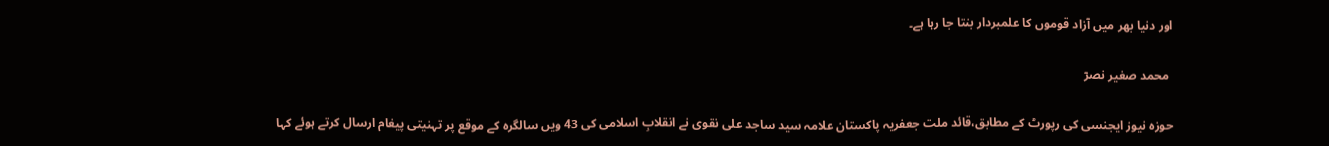اور دنیا بھر میں آزاد قوموں کا علمبردار بنتا جا رہا ہے۔

 محمد صغیر نصرٓ

حوزہ نیوز ایجنسی کی رپورٹ کے مطابق،قائد ملت جعفریہ پاکستان علامہ سید ساجد علی نقوی نے انقلابِ اسلامی کی 43 ویں سالگرہ کے موقع پر تہنیتی پیغام ارسال کرتے ہوئے کہا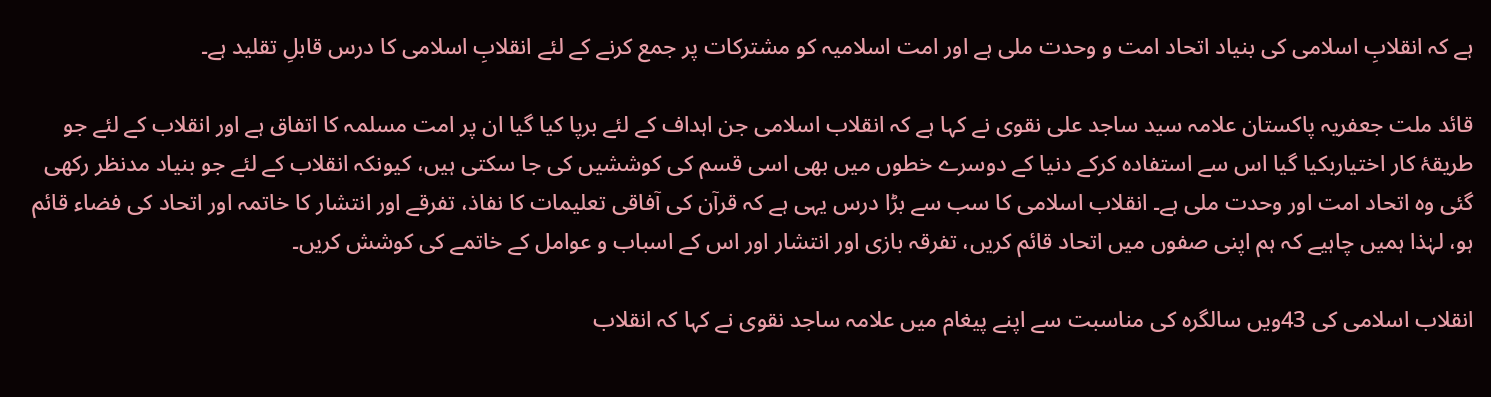ہے کہ انقلابِ اسلامی کی بنیاد اتحاد امت و وحدت ملی ہے اور امت اسلامیہ کو مشترکات پر جمع کرنے کے لئے انقلابِ اسلامی کا درس قابلِ تقلید ہے۔

قائد ملت جعفریہ پاکستان علامہ سید ساجد علی نقوی نے کہا ہے کہ انقلاب اسلامی جن اہداف کے لئے برپا کیا گیا ان پر امت مسلمہ کا اتفاق ہے اور انقلاب کے لئے جو طریقۂ کار اختیاربکیا گیا اس سے استفادہ کرکے دنیا کے دوسرے خطوں میں بھی اسی قسم کی کوششیں کی جا سکتی ہیں، کیونکہ انقلاب کے لئے جو بنیاد مدنظر رکھی گئی وہ اتحاد امت اور وحدت ملی ہے۔ انقلاب اسلامی کا سب سے بڑا درس یہی ہے کہ قرآن کی آفاقی تعلیمات کا نفاذ، تفرقے اور انتشار کا خاتمہ اور اتحاد کی فضاء قائم ہو، لہٰذا ہمیں چاہیے کہ ہم اپنی صفوں میں اتحاد قائم کریں، تفرقہ بازی اور انتشار اور اس کے اسباب و عوامل کے خاتمے کی کوشش کریں۔

انقلاب اسلامی کی 43ویں سالگرہ کی مناسبت سے اپنے پیغام میں علامہ ساجد نقوی نے کہا کہ انقلاب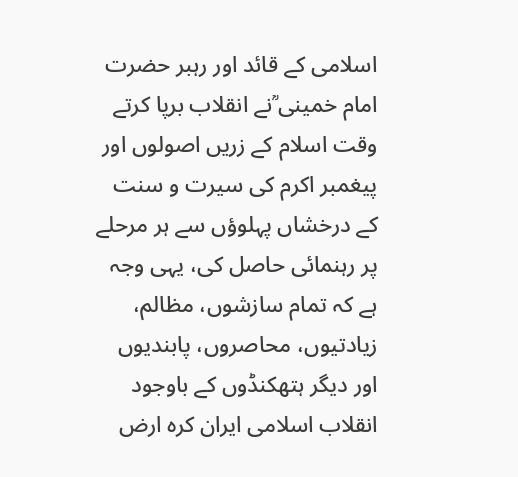اسلامی کے قائد اور رہبر حضرت امام خمینی ؒنے انقلاب برپا کرتے وقت اسلام کے زریں اصولوں اور پیغمبر اکرم کی سیرت و سنت کے درخشاں پہلوؤں سے ہر مرحلے پر رہنمائی حاصل کی، یہی وجہ ہے کہ تمام سازشوں، مظالم، زیادتیوں، محاصروں، پابندیوں اور دیگر ہتھکنڈوں کے باوجود انقلاب اسلامی ایران کرہ ارض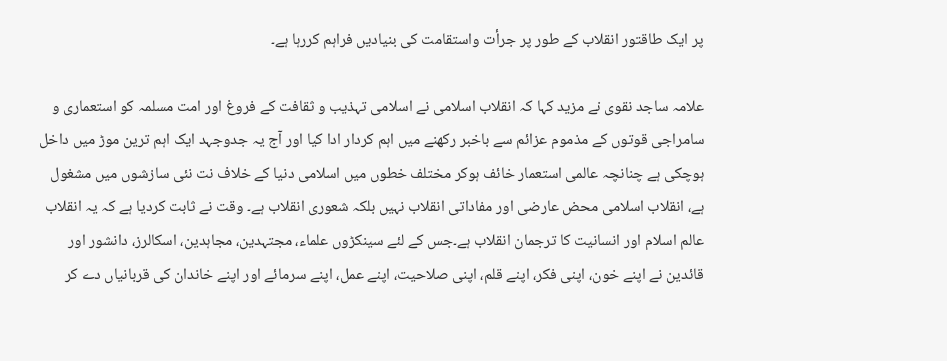پر ایک طاقتور انقلاب کے طور پر جرأت واستقامت کی بنیادیں فراہم کررہا ہے۔

علامہ ساجد نقوی نے مزید کہا کہ انقلاب اسلامی نے اسلامی تہذیب و ثقافت کے فروغ اور امت مسلمہ کو استعماری و سامراجی قوتوں کے مذموم عزائم سے باخبر رکھنے میں اہم کردار ادا کیا اور آج یہ جدوجہد ایک اہم ترین موڑ میں داخل ہوچکی ہے چنانچہ عالمی استعمار خائف ہوکر مختلف خطوں میں اسلامی دنیا کے خلاف نت نئی سازشوں میں مشغول ہے، انقلاب اسلامی محض عارضی اور مفاداتی انقلاب نہیں بلکہ شعوری انقلاب ہے۔ وقت نے ثابت کردیا ہے کہ یہ انقلاب عالم اسلام اور انسانیت کا ترجمان انقلاب ہے۔جس کے لئے سینکڑوں علماء، مجتہدین، مجاہدین، اسکالرز، دانشور اور قائدین نے اپنے خون، اپنی فکر، اپنے قلم، اپنی صلاحیت، اپنے عمل، اپنے سرمائے اور اپنے خاندان کی قربانیاں دے کر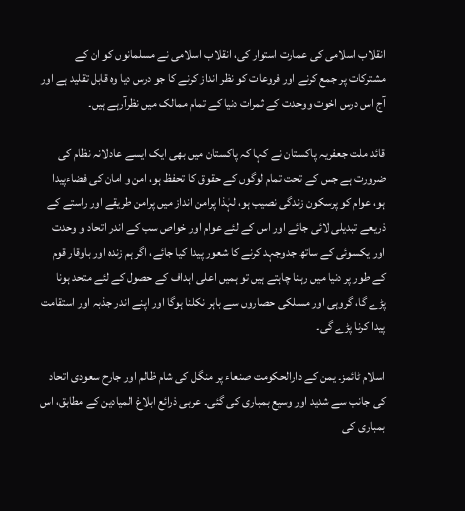انقلاب اسلامی کی عمارت استوار کی، انقلاب اسلامی نے مسلمانوں کو ان کے مشترکات پر جمع کرنے اور فروعات کو نظر انداز کرنے کا جو درس دیا وہ قابل تقلید ہے اور آج اس درس اخوت ووحدت کے ثمرات دنیا کے تمام ممالک میں نظرآرہے ہیں۔

قائد ملت جعفریہ پاکستان نے کہا کہ پاکستان میں بھی ایک ایسے عادلانہ نظام کی ضرورت ہے جس کے تحت تمام لوگوں کے حقوق کا تحفظ ہو، امن و امان کی فضاءپیدا ہو، عوام کو پرسکون زندگی نصیب ہو، لہٰذا پرامن انداز میں پرامن طریقے اور راستے کے ذریعے تبدیلی لائی جائے اور اس کے لئے عوام اور خواص سب کے اندر اتحاد و وحدت اور یکسوئی کے ساتھ جدوجہد کرنے کا شعور پیدا کیا جائے، اگر ہم زندہ اور باوقار قوم کے طور پر دنیا میں رہنا چاہتے ہیں تو ہمیں اعلی اہداف کے حصول کے لئے متحد ہونا پڑے گا، گروہی اور مسلکی حصاروں سے باہر نکلنا ہوگا اور اپنے اندر جذبہ اور استقامت پیدا کرنا پڑے گی۔

اسلام ٹائمز۔ یمن کے دارالحکومت صنعاء پر منگل کی شام ظالم اور جارح سعودی اتحاد کی جانب سے شدید اور وسیع بمباری کی گئی۔ عربی ذرائع ابلاغ المیادین کے مطابق، اس بمباری کی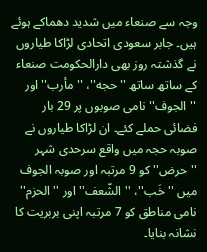وجہ سے صنعاء میں شدید دھماکے ہوئے ہیں۔ جابر سعودی اتحادی لڑاکا طیاروں نے گذشتہ روز بھی دارالحکومت صنعاء کے ساتھ ساتھ ''حجه''، ''مأرب'' اور ''الجوف'' نامی صوبوں پر 29 بار فضائی حملے کئے۔ ان لڑاکا طیاروں نے صوبہ حجہ میں واقع سرحدی شہر ''حرض'' کو 9 مرتبہ اور صوبہ الجوف میں ''خَب''، ''الشّعف'' اور ''الحزم'' نامی مناطق کو 7 مرتبہ اپنی بربریت کا نشانہ بنایا۔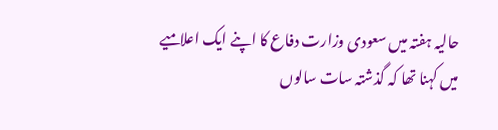حالیہ ہفتہ میں سعودی وزارت دفاع کا اپنے ایک اعلامیے میں کہنا تھا کہ گذشتہ سات سالوں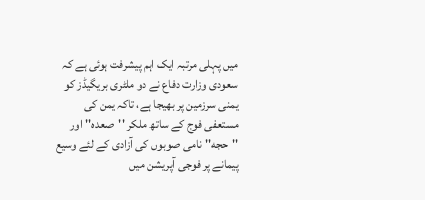میں پہلی مرتبہ ایک اہم پیشرفت ہوئی ہے کہ سعودی وزارت دفاع نے دو ملٹری بریگیڈز کو یمنی سرزمین پر بھیجا ہے، تاکہ یمن کی مستعفی فوج کے ساتھ ملکر ''صعده'' اور ''حجه'' نامی صوبوں کی آزادی کے لئے وسیع پیمانے پر فوجی آپریشن میں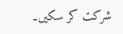شرکت کر سکیں۔